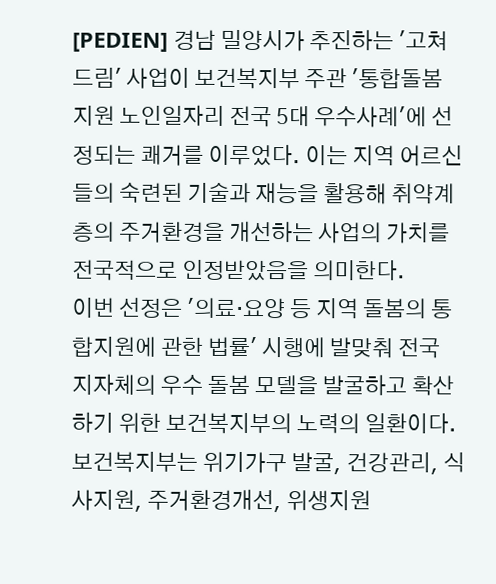[PEDIEN] 경남 밀양시가 추진하는 '고쳐드림' 사업이 보건복지부 주관 '통합돌봄 지원 노인일자리 전국 5대 우수사례'에 선정되는 쾌거를 이루었다. 이는 지역 어르신들의 숙련된 기술과 재능을 활용해 취약계층의 주거환경을 개선하는 사업의 가치를 전국적으로 인정받았음을 의미한다.
이번 선정은 '의료·요양 등 지역 돌봄의 통합지원에 관한 법률' 시행에 발맞춰 전국 지자체의 우수 돌봄 모델을 발굴하고 확산하기 위한 보건복지부의 노력의 일환이다. 보건복지부는 위기가구 발굴, 건강관리, 식사지원, 주거환경개선, 위생지원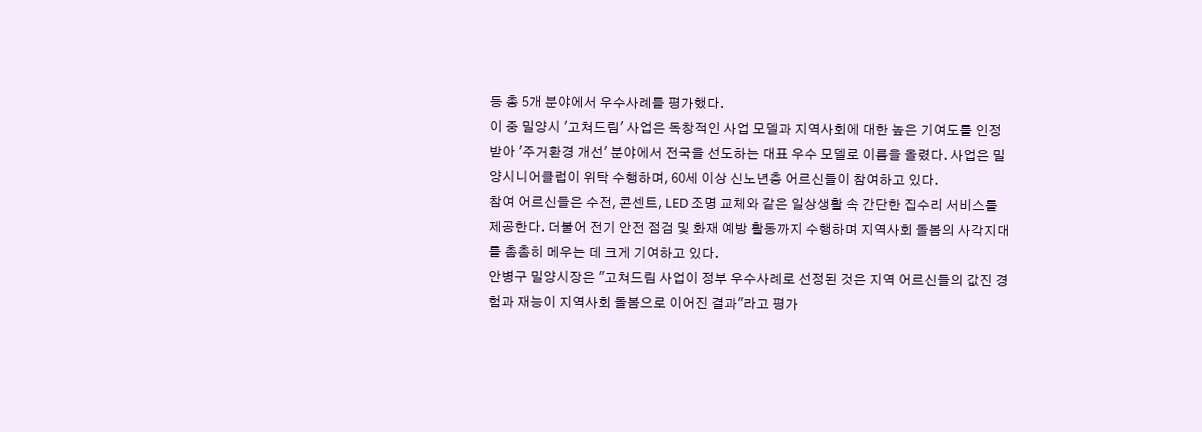등 총 5개 분야에서 우수사례를 평가했다.
이 중 밀양시 '고쳐드림' 사업은 독창적인 사업 모델과 지역사회에 대한 높은 기여도를 인정받아 '주거환경 개선' 분야에서 전국을 선도하는 대표 우수 모델로 이름을 올렸다. 사업은 밀양시니어클럽이 위탁 수행하며, 60세 이상 신노년층 어르신들이 참여하고 있다.
참여 어르신들은 수전, 콘센트, LED 조명 교체와 같은 일상생활 속 간단한 집수리 서비스를 제공한다. 더불어 전기 안전 점검 및 화재 예방 활동까지 수행하며 지역사회 돌봄의 사각지대를 촘촘히 메우는 데 크게 기여하고 있다.
안병구 밀양시장은 "고쳐드림 사업이 정부 우수사례로 선정된 것은 지역 어르신들의 값진 경험과 재능이 지역사회 돌봄으로 이어진 결과"라고 평가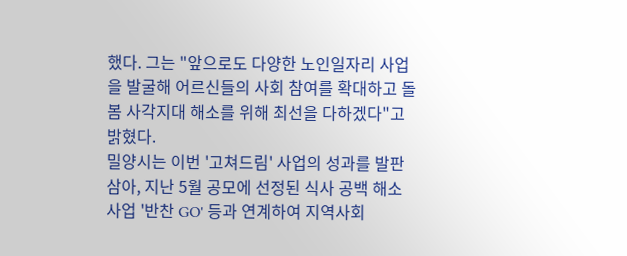했다. 그는 "앞으로도 다양한 노인일자리 사업을 발굴해 어르신들의 사회 참여를 확대하고 돌봄 사각지대 해소를 위해 최선을 다하겠다"고 밝혔다.
밀양시는 이번 '고쳐드림' 사업의 성과를 발판 삼아, 지난 5월 공모에 선정된 식사 공백 해소 사업 '반찬 GO' 등과 연계하여 지역사회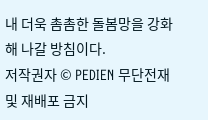내 더욱 촘촘한 돌봄망을 강화해 나갈 방침이다.
저작권자 © PEDIEN 무단전재 및 재배포 금지